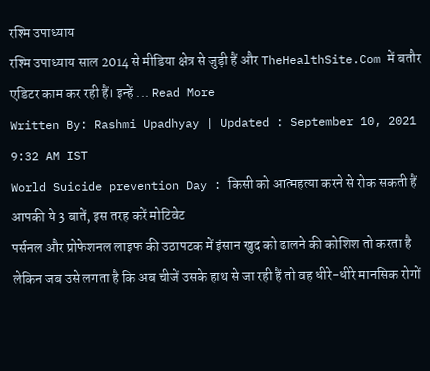रश्मि उपाध्याय
रश्मि उपाध्याय साल 2014 से मीडिया क्षेत्र से जुड़ी हैं और TheHealthSite.Com में बतौर एडिटर काम कर रही हैं। इन्हें ... Read More
Written By: Rashmi Upadhyay | Updated : September 10, 2021 9:32 AM IST
World Suicide prevention Day : किसी को आत्महत्या करने से रोक सकती हैं आपकी ये 3 बातें, इस तरह करें मोटिवेट
पर्सनल और प्रोफेशनल लाइफ की उठापटक में इंसान खुद को ढालने की कोशिश तो करता है लेकिन जब उसे लगता है कि अब चीजें उसके हाथ से जा रही हैं तो वह धीरे-धीरे मानसिक रोगों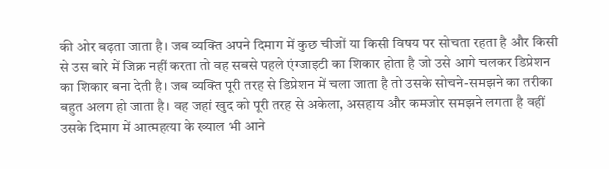की ओर बढ़ता जाता है। जब व्यक्ति अपने दिमाग में कुछ चीजों या किसी विषय पर सोचता रहता है और किसी से उस बारे में जिक्र नहीं करता तो वह सबसे पहले एंग्जाइटी का शिकार होता है जो उसे आगे चलकर डिप्रेशन का शिकार बना देती है। जब व्यक्ति पूरी तरह से डिप्रेशन में चला जाता है तो उसके सोचने-समझने का तरीका बहुत अलग हो जाता है। वह जहां खुद को पूरी तरह से अकेला, असहाय और कमजोर समझने लगता है वहीं उसके दिमाग में आत्महत्या के ख्याल भी आने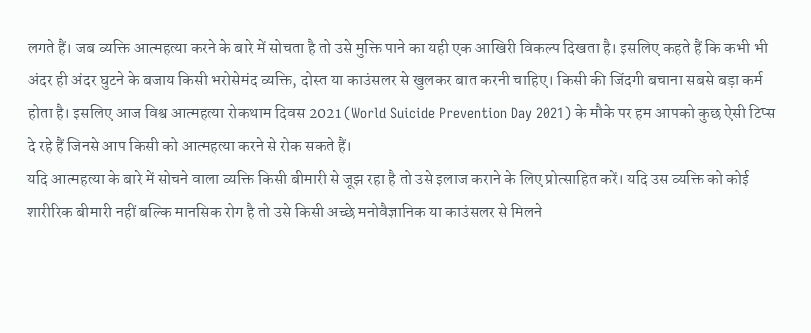लगते हैं। जब व्यक्ति आत्महत्या करने के बारे में सोचता है तो उसे मुक्ति पाने का यही एक आखिरी विकल्प दिखता है। इसलिए कहते हैं कि कभी भी अंदर ही अंदर घुटने के बजाय किसी भरोसेमंद व्यक्ति, दोस्त या काउंसलर से खुलकर बात करनी चाहिए। किसी की जिंदगी बचाना सबसे बड़ा कर्म होता है। इसलिए आज विश्व आत्महत्या रोकथाम दिवस 2021 (World Suicide Prevention Day 2021) के मौके पर हम आपको कुछ ऐसी टिप्स दे रहे हैं जिनसे आप किसी को आत्महत्या करने से रोक सकते हैं।
यदि आत्महत्या के बारे में सोचने वाला व्यक्ति किसी बीमारी से जूझ रहा है तो उसे इलाज कराने के लिए प्रोत्साहित करें। यदि उस व्यक्ति को कोई शारीरिक बीमारी नहीं बल्कि मानसिक रोग है तो उसे किसी अच्छे मनोवैज्ञानिक या काउंसलर से मिलने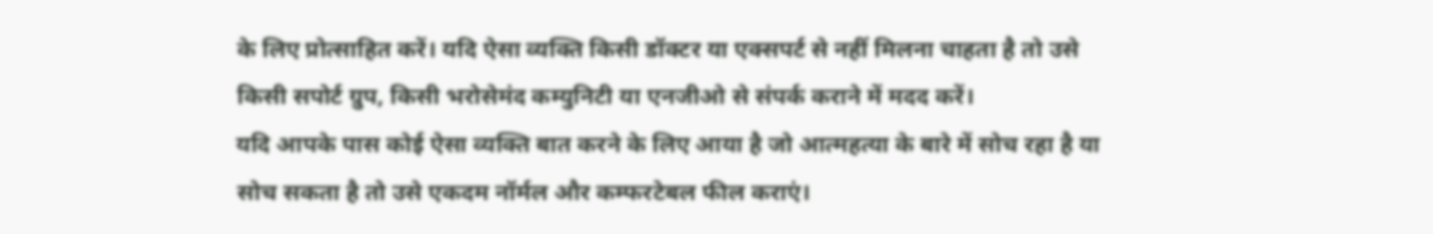के लिए प्रोत्साहित करें। यदि ऐसा व्यक्ति किसी डॉक्टर या एक्सपर्ट से नहीं मिलना चाहता है तो उसे किसी सपोर्ट ग्रुप, किसी भरोसेमंद कम्युनिटी या एनजीओ से संपर्क कराने में मदद करें।
यदि आपके पास कोई ऐसा व्यक्ति बात करने के लिए आया है जो आत्महत्या के बारे में सोच रहा है या सोच सकता है तो उसे एकदम नॉर्मल और कम्फरटेबल फील कराएं।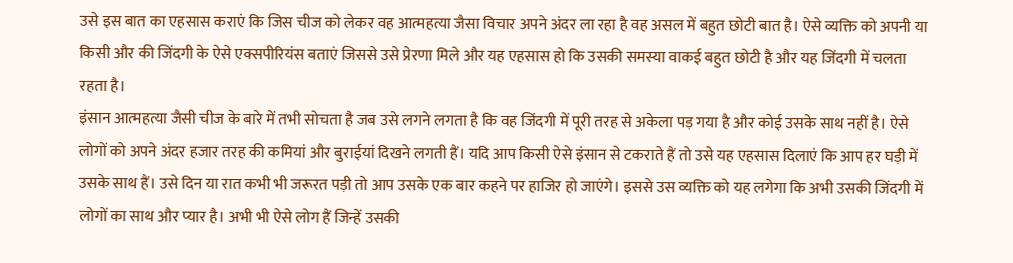उसे इस बात का एहसास कराएं कि जिस चीज को लेकर वह आत्महत्या जैसा विचार अपने अंदर ला रहा है वह असल में बहुत छोटी बात है। ऐसे व्यक्ति को अपनी या किसी और की जिंदगी के ऐसे एक्सपीरियंस बताएं जिससे उसे प्रेरणा मिले और यह एहसास हो कि उसकी समस्या वाकई बहुत छोटी है और यह जिंदगी में चलता रहता है।
इंसान आत्महत्या जैसी चीज के बारे में तभी सोचता है जब उसे लगने लगता है कि वह जिंदगी में पूरी तरह से अकेला पड़ गया है और कोई उसके साथ नहीं है। ऐसे लोगों को अपने अंदर हजार तरह की कमियां और बुराईयां दिखने लगती हैं। यदि आप किसी ऐसे इंसान से टकराते हैं तो उसे यह एहसास दिलाएं कि आप हर घड़ी में उसके साथ हैं। उसे दिन या रात कभी भी जरूरत पड़ी तो आप उसके एक बार कहने पर हाजिर हो जाएंगे। इससे उस व्यक्ति को यह लगेगा कि अभी उसकी जिंदगी में लोगों का साथ और प्यार है। अभी भी ऐसे लोग हैं जिन्हें उसकी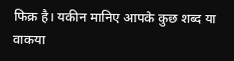फिक्र है। यकीन मानिए आपके कुछ शब्द या वाकया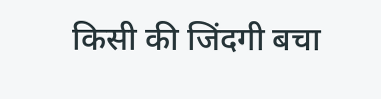किसी की जिंदगी बचा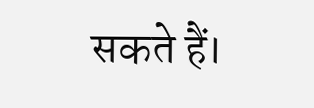सकते हैं।